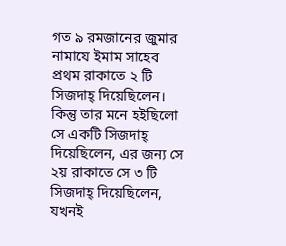গত ৯ রমজানের জুমার নামাযে ইমাম সাহেব প্রথম রাকাতে ২ টি সিজদাহ্ দিয়েছিলেন। কিন্তু তার মনে হইছিলো সে একটি সিজদাহ্ দিয়েছিলেন, এর জন্য সে ২য় রাকাতে সে ৩ টি সিজদাহ্ দিয়েছিলেন, যখনই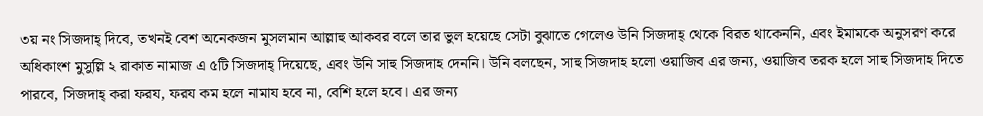৩য় নং সিজদাহ্ দিবে, তখনই বেশ অনেকজন মুসলমান আল্লাহু আকবর বলে তার ভুল হয়েছে সেটা বুঝাতে গেলেও উনি সিজদাহ্ থেকে বিরত থাকেননি, এবং ইমামকে অনুসরণ করে অধিকাংশ মুসুল্লি ২ রাকাত নামাজ এ ৫টি সিজদাহ্ দিয়েছে, এবং উনি সাহু সিজদাহ দেননি। উনি বলছেন, সাহু সিজদাহ হলো ওয়াজিব এর জন্য, ওয়াজিব তরক হলে সাহু সিজদাহ দিতে পারবে, সিজদাহ্ করা ফরয, ফরয কম হলে নামায হবে না, বেশি হলে হবে। এর জন্য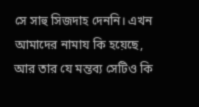সে সাহু সিজদাহ দেননি। এখন আমাদের নামায কি হয়েছে, আর তার যে মন্তব্য সেটিও কি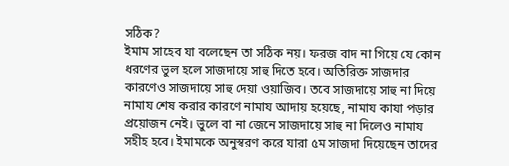সঠিক?
ইমাম সাহেব যা বলেছেন তা সঠিক নয়। ফরজ বাদ না গিয়ে যে কোন ধরণের ভুল হলে সাজদায়ে সাহু দিতে হবে। অতিরিক্ত সাজদার কারণেও সাজদায়ে সাহু দেয়া ওয়াজিব। তবে সাজদায়ে সাহু না দিয়ে নামায শেষ করার কারণে নামায আদায় হয়েছে, নামায কাযা পড়ার প্রয়োজন নেই। ভুলে বা না জেনে সাজদায়ে সাহু না দিলেও নামায সহীহ হবে। ইমামকে অনুস্বরণ করে যারা ৫ম সাজদা দিয়েছেন তাদের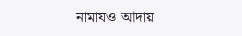নামাযও আদায়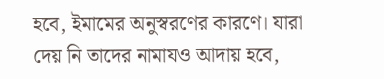হবে, ইমামের অনুস্বরণের কারণে। যারা দেয় নি তাদের নামাযও আদায় হবে,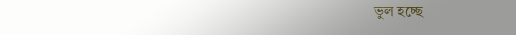ভুল হচ্ছে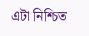এটা নিশ্চিত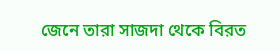জেনে তারা সাজদা থেকে বিরত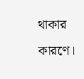থাকার কারণে।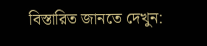বিস্তারিত জানতে দেখুন: